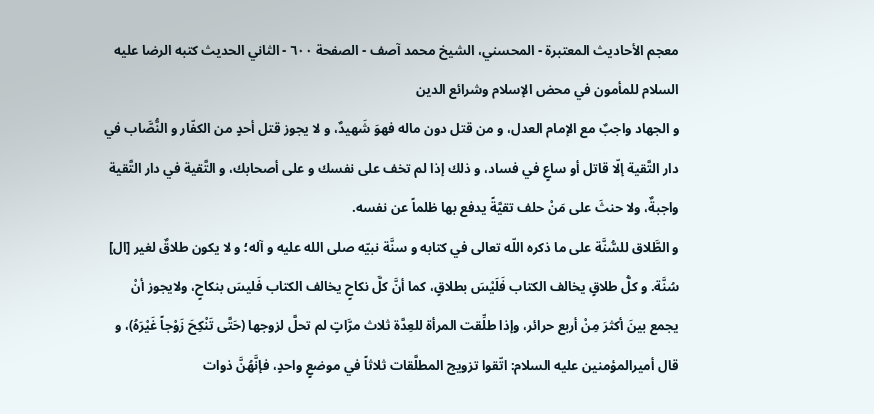معجم الأحاديث المعتبرة - المحسني، الشيخ محمد آصف - الصفحة ٦٠٠ - الثاني الحديث كتبه الرضا عليه السلام للمأمون في محض الإسلام وشرائع الدين
و الجهاد واجبٌ مع الإمام العدل، و من قتل دون ماله فهوَ شَهيدٌ، و لا يجوز قتل أحدٍ من الكفّار و النُّصَّاب في دار التَّقية إلّا قاتل أو ساعٍ في فساد، و ذلك إذا لم تخف على نفسك و على أصحابك، و التَّقية في دار التَّقية واجبةٌ، ولا حنثَ على مَنْ حلف تقيَّةً يدفع بها ظلماً عن نفسه.
و الطَّلاق للسُّنَّة على ما ذكره اللّه تعالى في كتابه و سنَّة نبيّه صلى الله عليه و آله؛ و لا يكون طلاقٌ لغير [ال] سُنَّة. و كلُّ طلاقٍ يخالف الكتاب فَلَيْسَ بطلاقٍ، كما أنَّ كلَّ نكاحٍ يخالف الكتاب فَليسَ بنكاحٍ، ولايجوز أنْ يجمع بينَ أكثرَ مِنْ أربع حرائر، وإذا طلِّقت المرأة للعِدَّة ثلاث مرَّاتٍ لم تحلَّ لزوجها (حَتَّى تَنْكِحَ زَوْجاً غَيْرَهُ)، و قال أميرالمؤمنين عليه السلام: اتّقوا تزويج المطلَّقات ثلاثاً في موضعٍ واحدٍ، فإنَّهُنَّ ذوات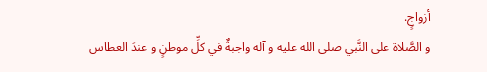أزواجٍ.
و الصَّلاة على النَّبي صلى الله عليه و آله واجبةٌ في كلِّ موطنٍ و عندَ العطاس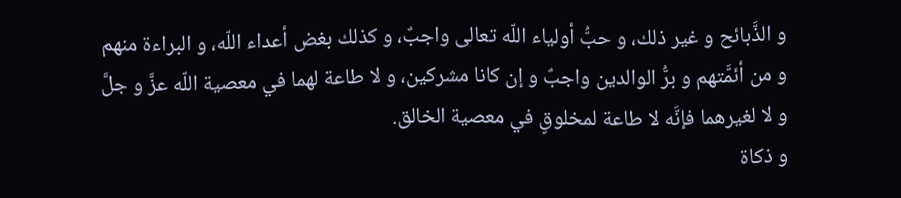و الذَّبائح و غير ذلك، و حبُّ أولياء اللّه تعالى واجبٌ، و كذلك بغض أعداء اللّه، و البراءة منهم و من أئمَّتهم و برُّ الوالدين واجبٌ و إن كانا مشركين، و لا طاعة لهما في معصية اللّه عزَّ و جلَّ و لا لغيرهما فإنَّه لا طاعة لمخلوقٍ في معصية الخالق.
و ذكاة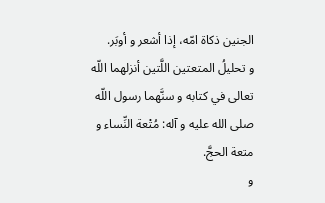الجنين ذكاة امّه، إذا أشعر و أوبَر.
و تحليلُ المتعتين اللَّتين أنزلهما اللّه تعالى في كتابه و سنَّهما رسول اللّه صلى الله عليه و آله: مُتْعة النِّساء و متعة الحجَّ.
و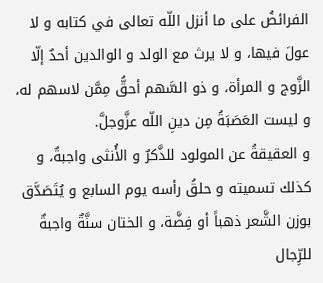الفرائضُ على ما أنزل اللّه تعالى في كتابه و لا عولَ فيها، و لا يرث مع الولد و الوالدين أحدٌ إلّا الزَّوج و المرأة، و ذو السَّهم أحقُّ مِمَّن لاسهم له، و ليست العَصَبَةُ مِن دينِ اللّه عزَّوجلَّ.
و العقيقةُ عن المولود للذَّكرٌ و الأُنثى واجبةٌ، و كذلك تسميته و حلقُ رأسه يوم السابع و يُتَصَدَّق بوزن الشَّعر ذهباً أو فِضَّة، و الختان سنَّةٌ واجبةٌ للرِّجال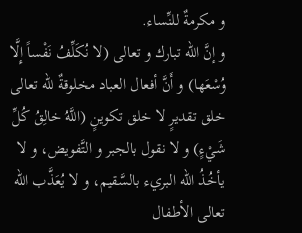و مكرمةٌ للنِّساء.
و إنَّ اللّه تبارك و تعالى (لا نُكَلِّفُ نَفْساً إِلَّا وُسْعَها) و أَنَّ أفعال العباد مخلوقةٌ للّه تعالى خلق تقديرٍ لا خلق تكوينٍ (اللَّهُ خالِقُ كُلِّ شَيْءٍ) و لا نقول بالجبر و التَّفويض، و لا يأخُذُ اللّه البريء بالسَّقيم، و لا يُعَذَّب اللّه تعالى الأطفال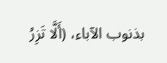بذنوب الآباء، (أَلَّا تَزِرُ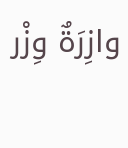وازِرَةٌ وِزْر